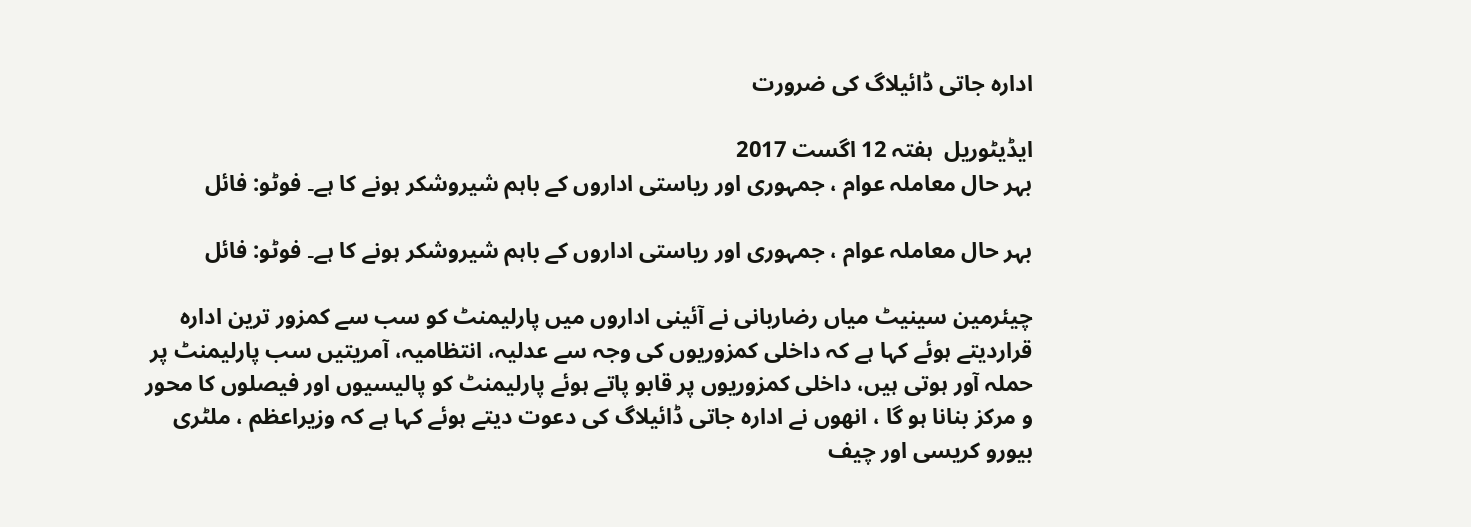ادارہ جاتی ڈائیلاگ کی ضرورت

ایڈیٹوریل  ہفتہ 12 اگست 2017
بہر حال معاملہ عوام ، جمہوری اور ریاستی اداروں کے باہم شیروشکر ہونے کا ہے۔ فوٹو: فائل

بہر حال معاملہ عوام ، جمہوری اور ریاستی اداروں کے باہم شیروشکر ہونے کا ہے۔ فوٹو: فائل

چیئرمین سینیٹ میاں رضاربانی نے آئینی اداروں میں پارلیمنٹ کو سب سے کمزور ترین ادارہ قراردیتے ہوئے کہا ہے کہ داخلی کمزوریوں کی وجہ سے عدلیہ، انتظامیہ، آمریتیں سب پارلیمنٹ پر حملہ آور ہوتی ہیں، داخلی کمزوریوں پر قابو پاتے ہوئے پارلیمنٹ کو پالیسیوں اور فیصلوں کا محور و مرکز بنانا ہو گا ، انھوں نے ادارہ جاتی ڈائیلاگ کی دعوت دیتے ہوئے کہا ہے کہ وزیراعظم ، ملٹری بیورو کریسی اور چیف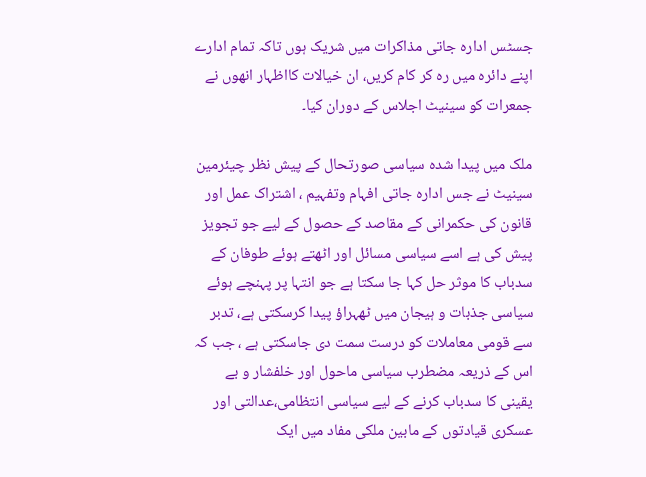جسٹس ادارہ جاتی مذاکرات میں شریک ہوں تاکہ تمام ادارے اپنے دائرہ میں رہ کر کام کریں، ان خیالات کااظہار انھوں نے جمعرات کو سینیٹ اجلاس کے دوران کیا۔

ملک میں پیدا شدہ سیاسی صورتحال کے پیش نظر چیئرمین سینیٹ نے جس ادارہ جاتی افہام وتفہیم ، اشتراک عمل اور قانون کی حکمرانی کے مقاصد کے حصول کے لیے جو تجویز پیش کی ہے اسے سیاسی مسائل اور اٹھتے ہوئے طوفان کے سدباب کا موثر حل کہا جا سکتا ہے جو انتہا پر پہنچے ہوئے سیاسی جذبات و ہیجان میں ٹھہراؤ پیدا کرسکتی ہے، تدبر سے قومی معاملات کو درست سمت دی جاسکتی ہے ، جب کہ اس کے ذریعہ مضطرب سیاسی ماحول اور خلفشار و بے یقینی کا سدباب کرنے کے لیے سیاسی انتظامی،عدالتی اور عسکری قیادتوں کے مابین ملکی مفاد میں ایک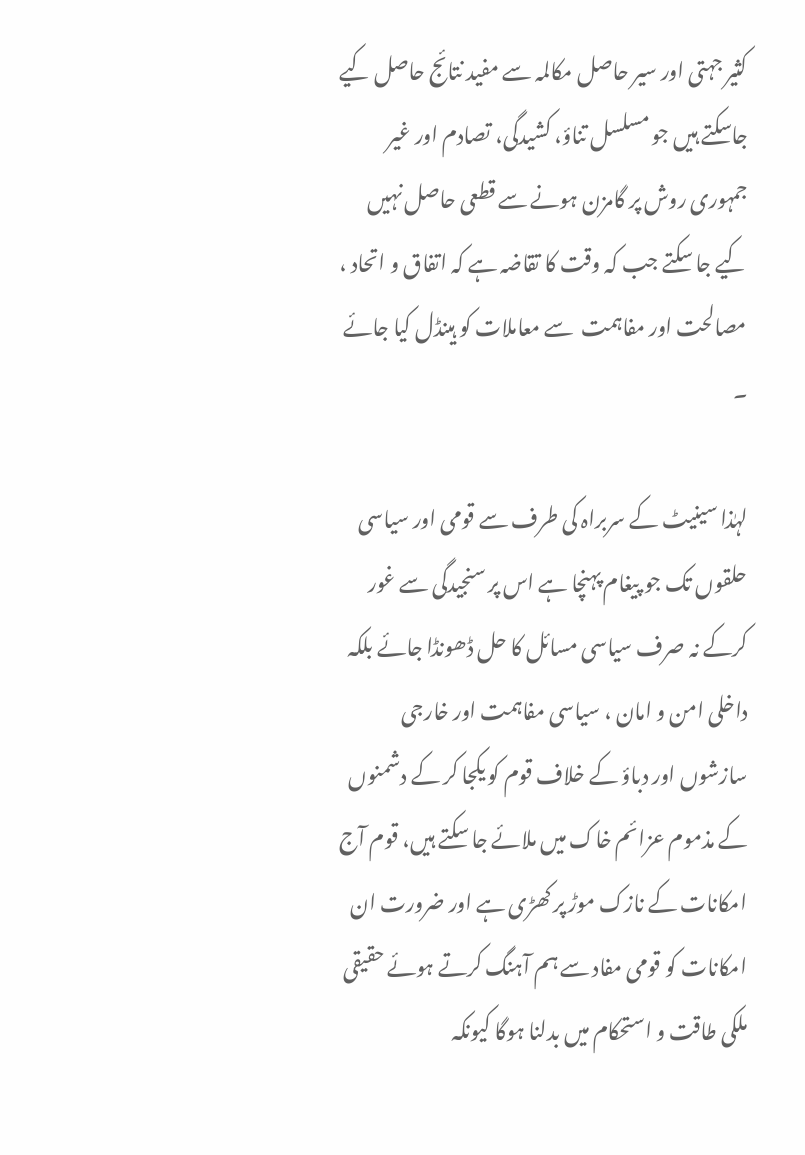کثیر جہتی اور سیر حاصل مکالمہ سے مفید نتائج حاصل کیے جاسکتے ہیں جو مسلسل تناؤ، کشیدگی، تصادم اور غیر جمہوری روش پر گامزن ہونے سے قطعی حاصل نہیں کیے جا سکتے جب کہ وقت کا تقاضہ ہے کہ اتفاق و اتحاد ، مصالحت اور مفاہمت  سے معاملات کو ہینڈل کیا جائے ۔

لہٰذا سینیٹ کے سربراہ کی طرف سے قومی اور سیاسی حلقوں تک جو پیغام پہنچا ہے اس پر سنجیدگی سے غور کرکے نہ صرف سیاسی مسائل کا حل ڈھونڈا جائے بلکہ داخلی امن و امان ، سیاسی مفاہمت اور خارجی سازشوں اور دباؤ کے خلاف قوم کو یکجا کر کے دشمنوں کے مذموم عزائم خاک میں ملائے جا سکتے ہیں، قوم آج امکانات کے نازک موڑ پر کھڑی ہے اور ضرورت ان امکانات کو قومی مفاد سے ہم آہنگ کرتے ہوئے حقیقی ملکی طاقت و استحکام میں بدلنا ہوگا کیونکہ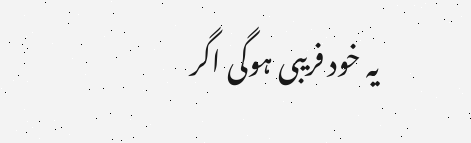یہ خود فریبی ہوگی اگر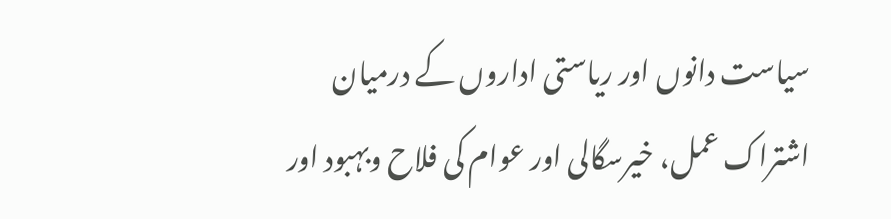سیاست دانوں اور ریاستی اداروں کے درمیان اشتراک عمل، خیرسگالی اور عوام کی فلاح وبہبود اور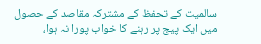سالمیت کے تحفظ کے مشترکہ مقاصد کے حصول میں ایک پیج پر رہنے کا خواب پورا نہ ہوا،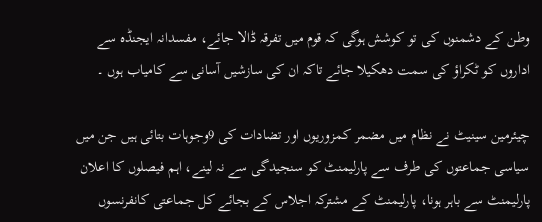وطن کے دشمنوں کی تو کوشش ہوگی کہ قوم میں تفرقہ ڈالا جائے، مفسدانہ ایجنڈہ سے اداروں کو ٹکراؤ کی سمت دھکیلا جائے تاکہ ان کی سازشیں آسانی سے کامیاب ہوں ۔

چیئرمین سینیٹ نے نظام میں مضمر کمزوریوں اور تضادات کی 9وجوہات بتائی ہیں جن میں سیاسی جماعتوں کی طرف سے پارلیمنٹ کو سنجیدگی سے نہ لینے، اہم فیصلوں کا اعلان پارلیمنٹ سے باہر ہونا، پارلیمنٹ کے مشترکہ اجلاس کے بجائے کل جماعتی کانفرنسوں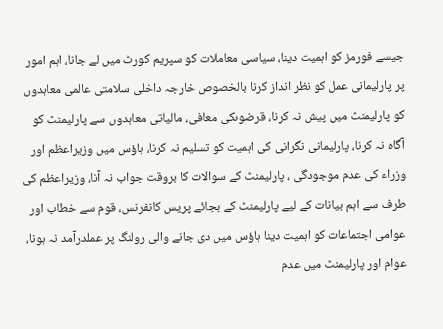جیسے فورمز کو اہمیت دینا، سیاسی معاملات کو سپریم کورٹ میں لے جانا، اہم امور پر پارلیمانی عمل کو نظر انداز کرنا بالخصوص خارجہ داخلی سلامتی عالمی معاہدوں کو پارلیمنٹ میں پیش نہ کرنا، قرضوںکی معافی، مالیاتی معاہدوں سے پارلیمنٹ کو آگاہ نہ کرنا، پارلیمانی نگرانی کی اہمیت کو تسلیم نہ کرنا، ہاؤس میں وزیراعظم اور وزراء کی عدم موجودگی ، پارلیمنٹ کے سوالات کا بروقت جواب نہ آنا، وزیراعظم کی طرف سے اہم بیانات کے لیے پارلیمنٹ کے بجائے پریس کانفرنس، قوم سے خطاب اور عوامی اجتماعات کو اہمیت دینا ہاؤس میں دی جانے والی رولنگ پر عملدرآمد نہ ہونا، عوام اور پارلیمنٹ میں عدم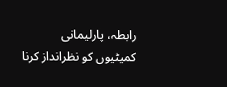رابطہ، پارلیمانی کمیٹیوں کو نظرانداز کرنا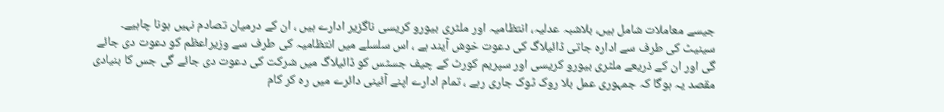جیسے معاملات شامل ہیں، بلاشبہ عدلیہ، انتظامیہ اور ملٹری بیورو کریسی ناگزیر ادارے ہیں ، ان کے درمیان تصادم نہیں ہونا چاہیے۔ سینیٹ کی طرف سے ادارہ جاتی ڈائیلاگ کی دعوت خوش آیند ہے ، اس سلسلے میں انتظامیہ کی طرف سے وزیراعظم کو دعوت دی جائے گی اور ان کے ذریعے ملٹری بیورو کریسی اور سپریم کورٹ کے چیف جسٹس کو ڈائیلاگ میں شرکت کی دعوت دی جائے گی جس کا بنیادی مقصد یہ ہوگا کہ جمہوری عمل بلا روک ٹوک جاری رہے ، تمام ادارے اپنے آئینی دائرے میں رہ کر کام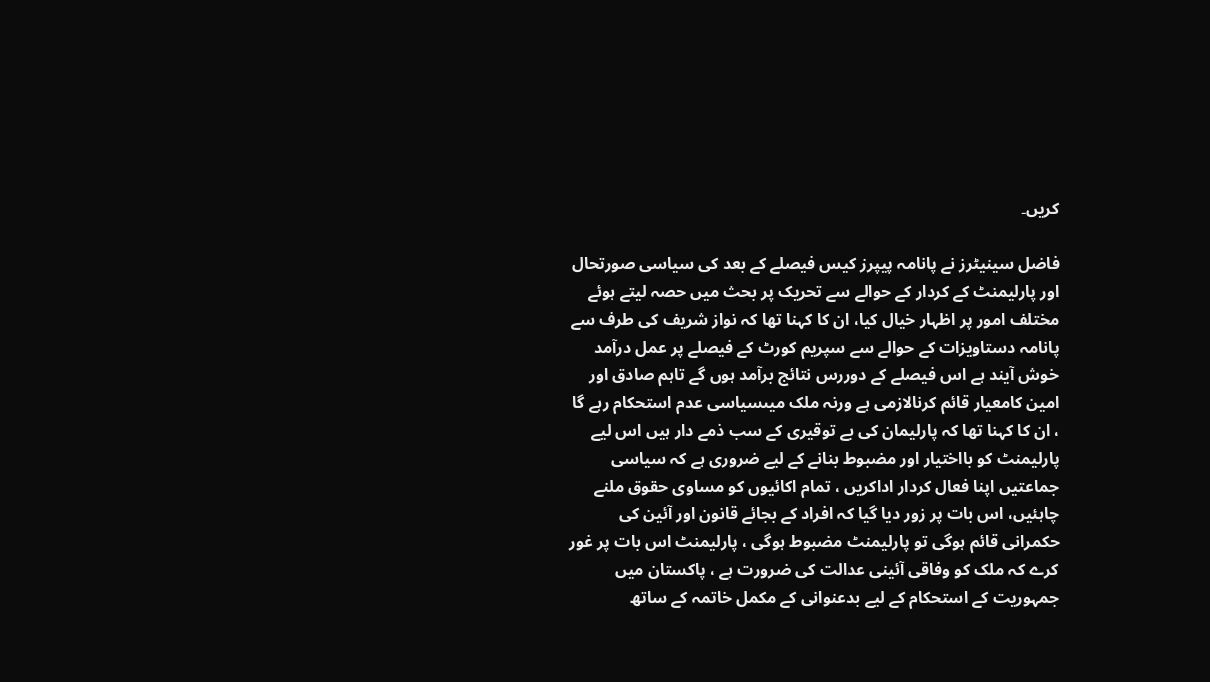کریں۔

فاضل سینیٹرز نے پانامہ پیپرز کیس فیصلے کے بعد کی سیاسی صورتحال اور پارلیمنٹ کے کردار کے حوالے سے تحریک پر بحث میں حصہ لیتے ہوئے مختلف امور پر اظہار خیال کیا، ان کا کہنا تھا کہ نواز شریف کی طرف سے پانامہ دستاویزات کے حوالے سے سپریم کورٹ کے فیصلے پر عمل درآمد خوش آیند ہے اس فیصلے کے دوررس نتائج برآمد ہوں گے تاہم صادق اور امین کامعیار قائم کرنالازمی ہے ورنہ ملک میںسیاسی عدم استحکام رہے گا ، ان کا کہنا تھا کہ پارلیمان کی بے توقیری کے سب ذمے دار ہیں اس لیے پارلیمنٹ کو بااختیار اور مضبوط بنانے کے لیے ضروری ہے کہ سیاسی جماعتیں اپنا فعال کردار اداکریں ، تمام اکائیوں کو مساوی حقوق ملنے چاہئیں، اس بات پر زور دیا گیا کہ افراد کے بجائے قانون اور آئین کی حکمرانی قائم ہوگی تو پارلیمنٹ مضبوط ہوگی ، پارلیمنٹ اس بات پر غور کرے کہ ملک کو وفاقی آئینی عدالت کی ضرورت ہے ، پاکستان میں جمہوریت کے استحکام کے لیے بدعنوانی کے مکمل خاتمہ کے ساتھ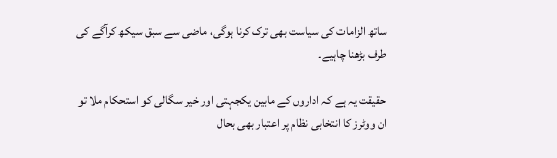ساتھ الزامات کی سیاست بھی ترک کرنا ہوگی، ماضی سے سبق سیکھ کرآگے کی طرف بڑھنا چاہیے۔

حقیقت یہ ہے کہ اداروں کے مابین یکجہتی اور خیر سگالی کو استحکام ملا تو ان ووٹرز کا انتخابی نظام پر اعتبار بھی بحال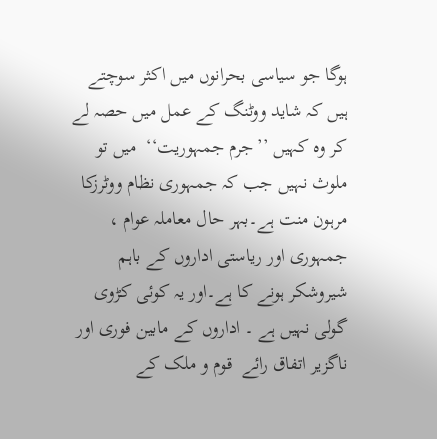ہوگا جو سیاسی بحرانوں میں اکثر سوچتے ہیں کہ شاید ووٹنگ کے عمل میں حصہ لے کر وہ کہیں ’’جرم جمہوریت‘‘  میں تو ملوث نہیں جب کہ جمہوری نظام ووٹرزکا مرہون منت ہے۔بہر حال معاملہ عوام ، جمہوری اور ریاستی اداروں کے باہم شیروشکر ہونے کا ہے۔اور یہ کوئی کڑوی گولی نہیں ہے ۔ اداروں کے مابین فوری اور ناگزیر اتفاق رائے  قوم و ملک کے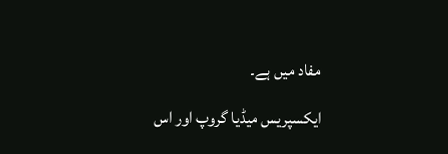مفاد میں ہے۔

ایکسپریس میڈیا گروپ اور اس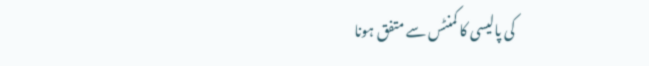کی پالیسی کا کمنٹس سے متفق ہونا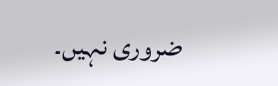ضروری نہیں۔